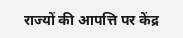राज्यों की आपत्ति पर केंद्र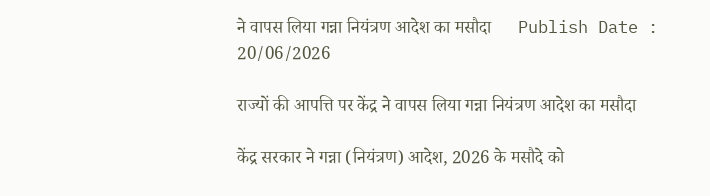ने वापस लिया गन्ना नियंत्रण आदेश का मसौदा      Publish Date : 20/06/2026

राज्यों की आपत्ति पर केंद्र ने वापस लिया गन्ना नियंत्रण आदेश का मसौदा

केंद्र सरकार ने गन्ना (नियंत्रण) आदेश, 2026 के मसौदे को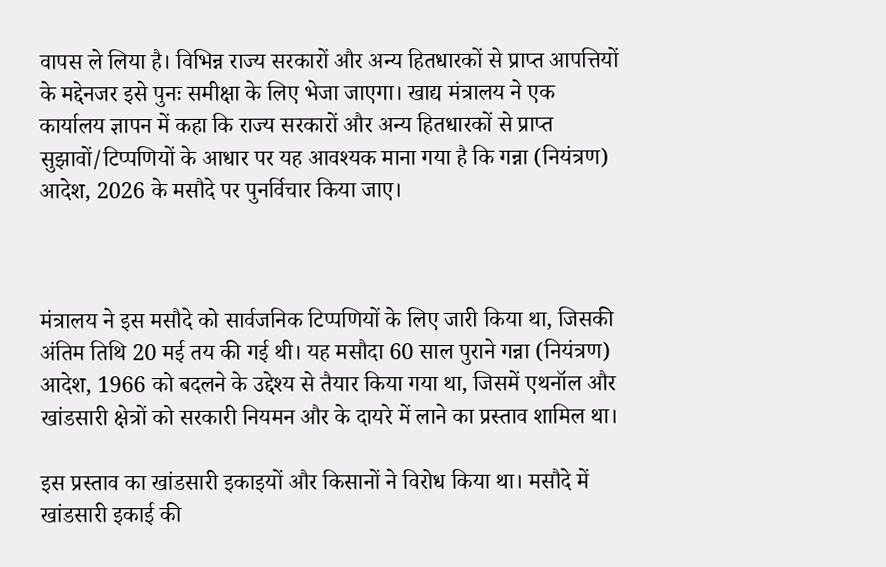वापस ले लिया है। विभिन्न राज्य सरकारों और अन्य हितधारकों से प्राप्त आपत्तियों के मद्देनजर इसे पुनः समीक्षा के लिए भेजा जाएगा। खाद्य मंत्रालय ने एक कार्यालय ज्ञापन में कहा कि राज्य सरकारों और अन्य हितधारकों से प्राप्त सुझावों/टिप्पणियों के आधार पर यह आवश्यक माना गया है कि गन्ना (नियंत्रण) आदेश, 2026 के मसौदे पर पुनर्विचार किया जाए।



मंत्रालय ने इस मसौदे को सार्वजनिक टिप्पणियों के लिए जारी किया था, जिसकी अंतिम तिथि 20 मई तय की गई थी। यह मसौदा 60 साल पुराने गन्ना (नियंत्रण) आदेश, 1966 को बदलने के उद्देश्य से तैयार किया गया था, जिसमें एथनॉल और खांडसारी क्षेत्रों को सरकारी नियमन और के दायरे में लाने का प्रस्ताव शामिल था।

इस प्रस्ताव का खांडसारी इकाइयों और किसानों ने विरोध किया था। मसौदे में खांडसारी इकाई की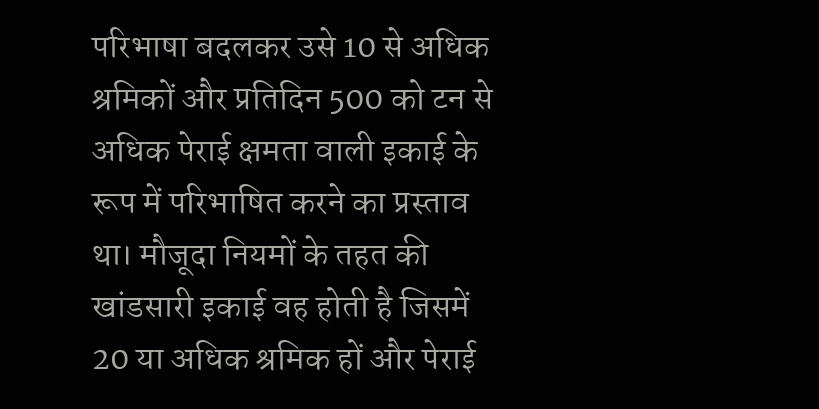परिभाषा बदलकर उसे 10 से अधिक श्रमिकों और प्रतिदिन 500 को टन से अधिक पेराई क्षमता वाली इकाई के रूप में परिभाषित करने का प्रस्ताव था। मौजूदा नियमों के तहत की खांडसारी इकाई वह होती है जिसमें 20 या अधिक श्रमिक हों और पेराई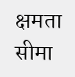क्षमता सीमा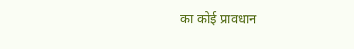का कोई प्रावधान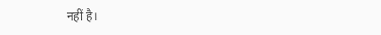नहीं है।